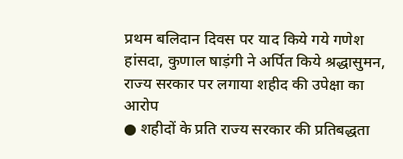प्रथम बलिदान दिवस पर याद किये गये गणेश हांसदा, कुणाल षाड़ंगी ने अर्पित किये श्रद्धासुमन, राज्य सरकार पर लगाया शहीद की उपेक्षा का आरोप
● शहीदों के प्रति राज्य सरकार की प्रतिबद्धता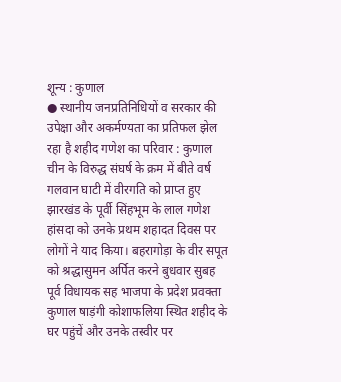शून्य : कुणाल
● स्थानीय जनप्रतिनिधियों व सरकार की उपेक्षा और अकर्मण्यता का प्रतिफल झेल रहा है शहीद गणेश का परिवार : कुणाल
चीन के विरुद्ध संघर्ष के क्रम में बीते वर्ष गलवान घाटी में वीरगति को प्राप्त हुए झारखंड के पूर्वी सिंहभूम के लाल गणेश हांसदा को उनके प्रथम शहादत दिवस पर लोगों ने याद किया। बहरागोड़ा के वीर सपूत को श्रद्धासुमन अर्पित करने बुधवार सुबह पूर्व विधायक सह भाजपा के प्रदेश प्रवक्ता कुणाल षाड़ंगी कोशाफलिया स्थित शहीद के घर पहुंचें और उनके तस्वीर पर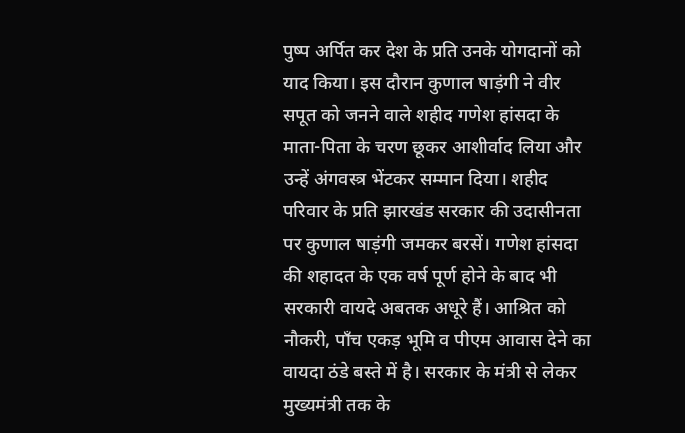पुष्प अर्पित कर देश के प्रति उनके योगदानों को याद किया। इस दौरान कुणाल षाड़ंगी ने वीर सपूत को जनने वाले शहीद गणेश हांसदा के माता-पिता के चरण छूकर आशीर्वाद लिया और उन्हें अंगवस्त्र भेंटकर सम्मान दिया। शहीद परिवार के प्रति झारखंड सरकार की उदासीनता पर कुणाल षाड़ंगी जमकर बरसें। गणेश हांसदा की शहादत के एक वर्ष पूर्ण होने के बाद भी सरकारी वायदे अबतक अधूरे हैं। आश्रित को नौकरी, पाँच एकड़ भूमि व पीएम आवास देने का वायदा ठंडे बस्ते में है। सरकार के मंत्री से लेकर मुख्यमंत्री तक के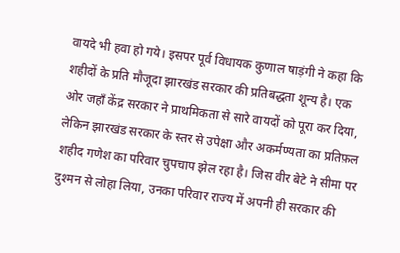वायदे भी हवा हो गये। इसपर पूर्व विधायक कुणाल षाड़ंगी ने कहा कि शहीदों के प्रति मौजूदा झारखंड सरकार की प्रतिबद्धता शून्य है। एक ओर जहाँ केंद्र सरकार ने प्राथमिकता से सारे वायदों को पूरा कर दिया, लेकिन झारखंड सरकार के स्तर से उपेक्षा और अकर्मण्यता का प्रतिफ़ल शहीद गणेश का परिवार चुपचाप झेल रहा है। जिस वीर बेटे ने सीमा पर दुश्मन से लोहा लिया, उनका परिवार राज्य में अपनी ही सरकार की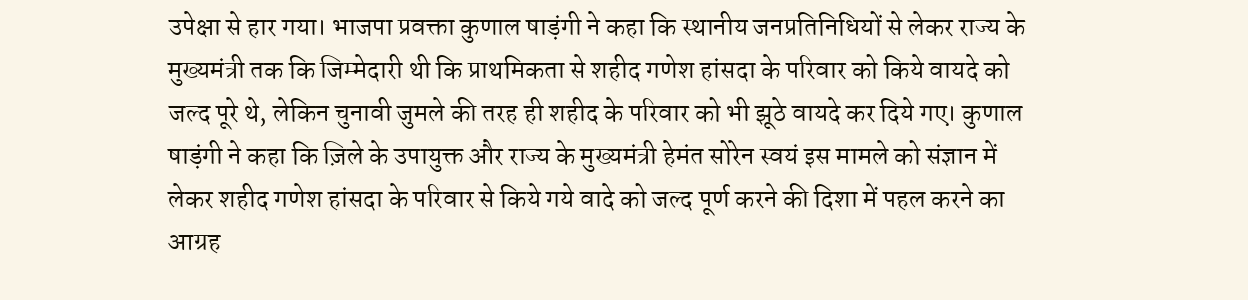उपेक्षा से हार गया। भाजपा प्रवक्ता कुणाल षाड़ंगी ने कहा कि स्थानीय जनप्रतिनिधियों से लेकर राज्य के मुख्यमंत्री तक कि जिम्मेदारी थी कि प्राथमिकता से शहीद गणेश हांसदा के परिवार को किये वायदे को जल्द पूरे थे, लेकिन चुनावी जुमले की तरह ही शहीद के परिवार को भी झूठे वायदे कर दिये गए। कुणाल षाड़ंगी ने कहा कि ज़िले के उपायुक्त और राज्य के मुख्यमंत्री हेमंत सोरेन स्वयं इस मामले को संज्ञान में लेकर शहीद गणेश हांसदा के परिवार से किये गये वादे को जल्द पूर्ण करने की दिशा में पहल करने का आग्रह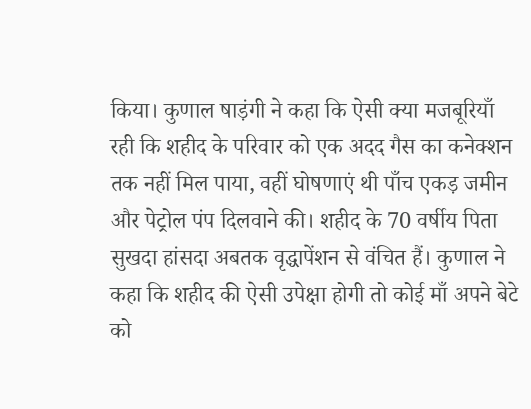किया। कुणाल षाड़ंगी ने कहा कि ऐसी क्या मजबूरियाँ रही कि शहीद के परिवार को एक अदद गैस का कनेक्शन तक नहीं मिल पाया, वहीं घोषणाएं थी पाँच एकड़ जमीन और पेट्रोल पंप दिलवाने की। शहीद के 70 वर्षीय पिता सुखदा हांसदा अबतक वृद्धापेंशन से वंचित हैं। कुणाल ने कहा कि शहीद की ऐसी उपेक्षा होगी तो कोई माँ अपने बेटे को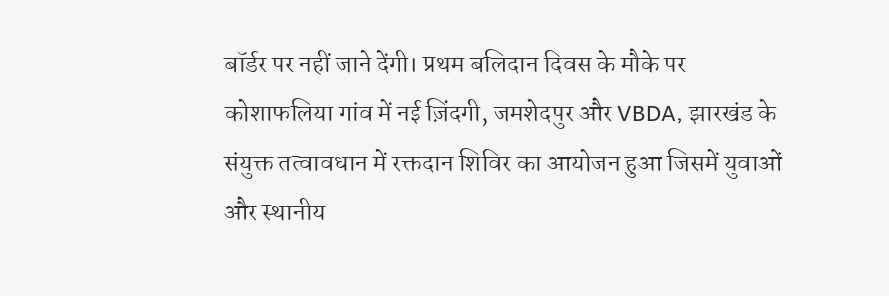बॉर्डर पर नहीं जाने देंगी। प्रथम बलिदान दिवस के मौके पर कोशाफलिया गांव में नई ज़िंदगी, जमशेदपुर और VBDA, झारखंड के संयुक्त तत्वावधान में रक्तदान शिविर का आयोजन हुआ जिसमें युवाओं और स्थानीय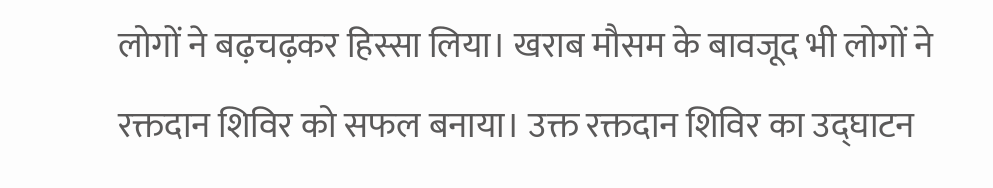लोगों ने बढ़चढ़कर हिस्सा लिया। खराब मौसम के बावजूद भी लोगों ने रक्तदान शिविर को सफल बनाया। उक्त रक्तदान शिविर का उद्घाटन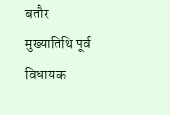बतौर मुख्यातिथि पूर्व विधायक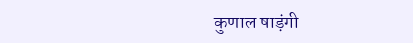कुणाल षाड़ंगी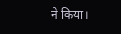ने किया।